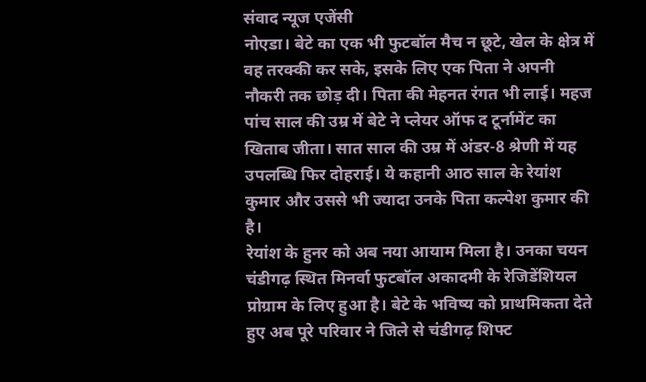संवाद न्यूज एजेंसी
नोएडा। बेटे का एक भी फुटबॉल मैच न छूटे, खेल के क्षेत्र में वह तरक्की कर सके, इसके लिए एक पिता ने अपनी नौकरी तक छोड़ दी। पिता की मेहनत रंगत भी लाई। महज पांच साल की उम्र में बेटे ने प्लेयर ऑफ द टूर्नामेंट का खिताब जीता। सात साल की उम्र में अंडर-8 श्रेणी में यह उपलब्धि फिर दोहराई। ये कहानी आठ साल के रेयांश कुमार और उससे भी ज्यादा उनके पिता कल्पेश कुमार की है।
रेयांश के हुनर को अब नया आयाम मिला है। उनका चयन चंडीगढ़ स्थित मिनर्वा फुटबॉल अकादमी के रेजिडेंशियल प्रोग्राम के लिए हुआ है। बेटे के भविष्य को प्राथमिकता देते हुए अब पूरे परिवार ने जिले से चंडीगढ़ शिफ्ट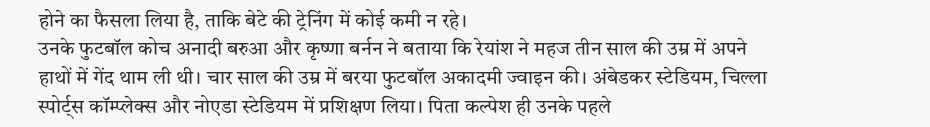होने का फैसला लिया है, ताकि बेटे की ट्रेनिंग में कोई कमी न रहे।
उनके फुटबॉल कोच अनादी बरुआ और कृष्णा बर्नन ने बताया कि रेयांश ने महज तीन साल की उम्र में अपने हाथों में गेंद थाम ली थी। चार साल की उम्र में बरया फुटबॉल अकादमी ज्वाइन की। अंबेडकर स्टेडियम, चिल्ला स्पोर्ट्स कॉम्प्लेक्स और नोएडा स्टेडियम में प्रशिक्षण लिया। पिता कल्पेश ही उनके पहले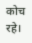कोच रहे।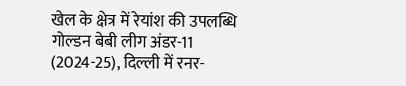खेल के क्षेत्र में रेयांश की उपलब्धि
गोल्डन बेबी लीग अंडर-11 (2024-25), दिल्ली में रनर-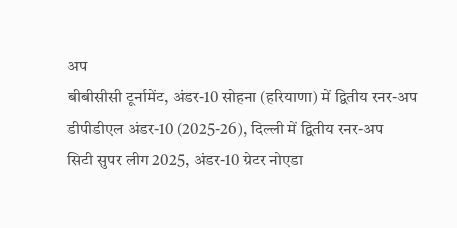अप
बीबीसीसी टूर्नामेंट, अंडर-10 सोहना (हरियाणा) में द्वितीय रनर-अप
डीपीडीएल अंडर-10 (2025-26), दिल्ली में द्वितीय रनर-अप
सिटी सुपर लीग 2025, अंडर-10 ग्रेटर नोएडा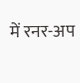में रनर-अप